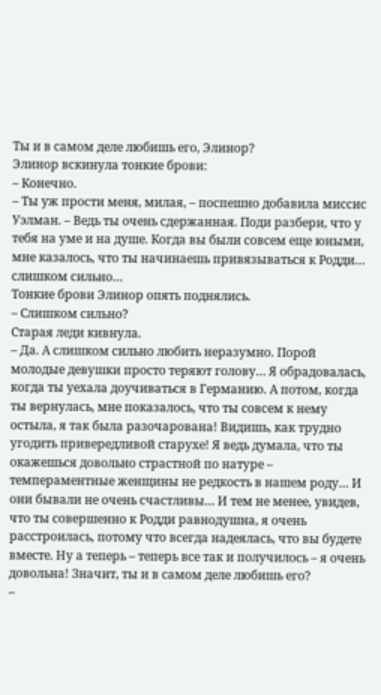Ты и в самом деле любишь его, Элинор?
Элинор вскинула тонкие брови:
– Конечно.
– Ты уж прости меня, милая, – поспешно добавила миссис Уэлман. – Ведь ты очень сдержанная. Поди разбери, что у тебя на уме и на душе. Когда вы были совсем еще юными, мне казалось, что ты начинаешь привязываться к Родди… слишком сильно…
Тонкие брови Элинор опять поднялись.
– Слишком сильно?
Старая леди кивнула.
– Да. А слишком сильно любить неразумно. Порой молодые девушки просто теряют голову… Я обрадовалась, когда ты уехала доучиваться в Германию. А потом, когда ты вернулась, мне показалось, что ты совсем к нему остыла, я так была разочарована! Видишь, как трудно угодить привередливой старухе! Я ведь думала, что ты окажешься довольно страстной по натуре – темпераментные женщины не редкость в нашем роду… И они бывали не очень счастливы… И тем не менее, увидев, что ты совершенно к Родди равнодушна, я очень расстроилась, потому что всегда надеялась, что вы будете вместе. Ну а теперь – теперь все так и получилось – я очень довольна! Значит, ты и в самом деле любишь его?
–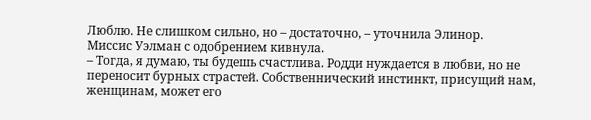Люблю. Не слишком сильно, но – достаточно, – уточнила Элинор.
Миссис Уэлман с одобрением кивнула.
– Тогда, я думаю, ты будешь счастлива. Родди нуждается в любви, но не переносит бурных страстей. Собственнический инстинкт, присущий нам, женщинам, может его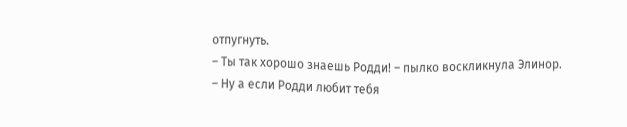отпугнуть.
– Ты так хорошо знаешь Родди! – пылко воскликнула Элинор.
– Ну а если Родди любит тебя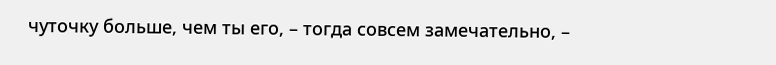чуточку больше, чем ты его, – тогда совсем замечательно, –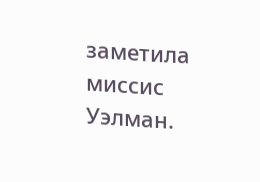заметила миссис Уэлман.